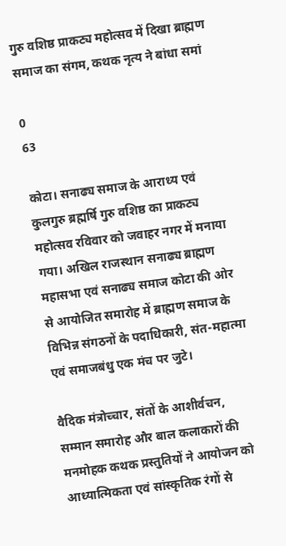गुरु वशिष्ठ प्राकट्य महोत्सव में दिखा ब्राह्मण समाज का संगम, कथक नृत्य ने बांधा समां

0
63

कोटा। सनाढ्य समाज के आराध्य एवं कुलगुरु ब्रह्मर्षि गुरु वशिष्ठ का प्राकट्य महोत्सव रविवार को जवाहर नगर में मनाया गया। अखिल राजस्थान सनाढ्य ब्राह्मण महासभा एवं सनाढ्य समाज कोटा की ओर से आयोजित समारोह में ब्राह्मण समाज के विभिन्न संगठनों के पदाधिकारी, संत-महात्मा एवं समाजबंधु एक मंच पर जुटे।

वैदिक मंत्रोच्चार, संतों के आशीर्वचन, सम्मान समारोह और बाल कलाकारों की मनमोहक कथक प्रस्तुतियों ने आयोजन को आध्यात्मिकता एवं सांस्कृतिक रंगों से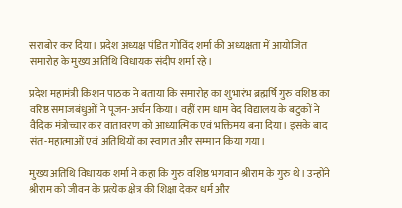सराबोर कर दिया। प्रदेश अध्यक्ष पंडित गोविंद शर्मा की अध्यक्षता में आयोजित समारोह के मुख्य अतिथि विधायक संदीप शर्मा रहे।

प्रदेश महामंत्री किशन पाठक ने बताया कि समारोह का शुभारंभ ब्रह्मर्षि गुरु वशिष्ठ का वरिष्ठ समाजबंधुओं ने पूजन-अर्चन किया। वहीं राम धाम वेद विद्यालय के बटुकों ने वैदिक मंत्रोच्चार कर वातावरण को आध्यात्मिक एवं भक्तिमय बना दिया। इसके बाद संत-महात्माओं एवं अतिथियों का स्वागत और सम्मान किया गया।

मुख्य अतिथि विधायक शर्मा ने कहा कि गुरु वशिष्ठ भगवान श्रीराम के गुरु थे। उन्होंने श्रीराम को जीवन के प्रत्येक क्षेत्र की शिक्षा देकर धर्म और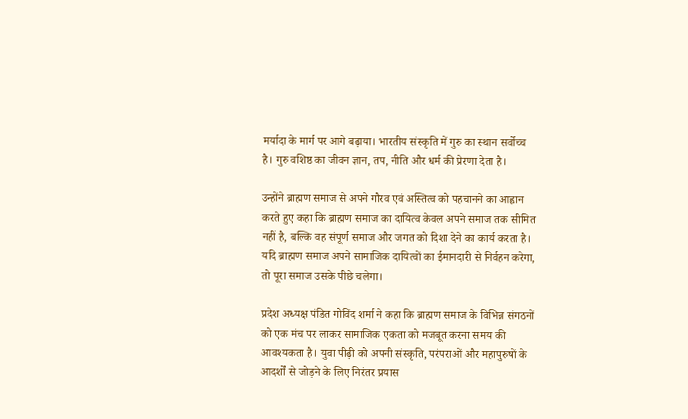मर्यादा के मार्ग पर आगे बढ़ाया। भारतीय संस्कृति में गुरु का स्थान सर्वोच्च है। गुरु वशिष्ठ का जीवन ज्ञान, तप, नीति और धर्म की प्रेरणा देता है।

उन्होंने ब्राह्मण समाज से अपने गौरव एवं अस्तित्व को पहचानने का आह्वान करते हुए कहा कि ब्राह्मण समाज का दायित्व केवल अपने समाज तक सीमित नहीं है, बल्कि वह संपूर्ण समाज और जगत को दिशा देने का कार्य करता है। यदि ब्राह्मण समाज अपने सामाजिक दायित्वों का ईमानदारी से निर्वहन करेगा, तो पूरा समाज उसके पीछे चलेगा।

प्रदेश अध्यक्ष पंडित गोविंद शर्मा ने कहा कि ब्राह्मण समाज के विभिन्न संगठनों को एक मंच पर लाकर सामाजिक एकता को मजबूत करना समय की आवश्यकता है। युवा पीढ़ी को अपनी संस्कृति, परंपराओं और महापुरुषों के आदर्शों से जोड़ने के लिए निरंतर प्रयास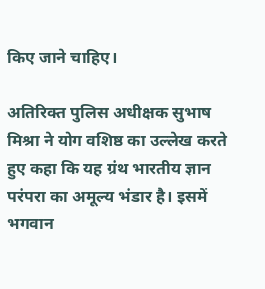किए जाने चाहिए।

अतिरिक्त पुलिस अधीक्षक सुभाष मिश्रा ने योग वशिष्ठ का उल्लेख करते हुए कहा कि यह ग्रंथ भारतीय ज्ञान परंपरा का अमूल्य भंडार है। इसमें भगवान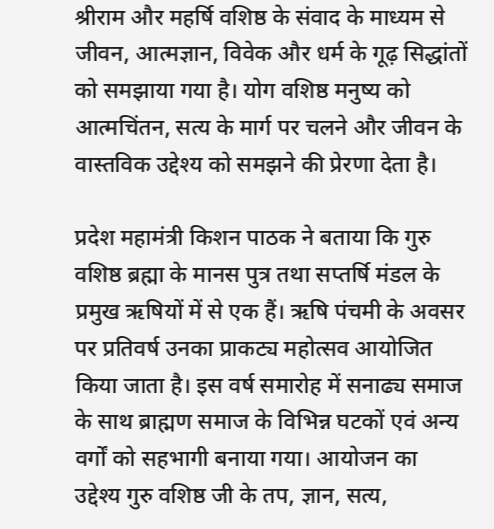श्रीराम और महर्षि वशिष्ठ के संवाद के माध्यम से जीवन, आत्मज्ञान, विवेक और धर्म के गूढ़ सिद्धांतों को समझाया गया है। योग वशिष्ठ मनुष्य को आत्मचिंतन, सत्य के मार्ग पर चलने और जीवन के वास्तविक उद्देश्य को समझने की प्रेरणा देता है।

प्रदेश महामंत्री किशन पाठक ने बताया कि गुरु वशिष्ठ ब्रह्मा के मानस पुत्र तथा सप्तर्षि मंडल के प्रमुख ऋषियों में से एक हैं। ऋषि पंचमी के अवसर पर प्रतिवर्ष उनका प्राकट्य महोत्सव आयोजित किया जाता है। इस वर्ष समारोह में सनाढ्य समाज के साथ ब्राह्मण समाज के विभिन्न घटकों एवं अन्य वर्गों को सहभागी बनाया गया। आयोजन का उद्देश्य गुरु वशिष्ठ जी के तप, ज्ञान, सत्य,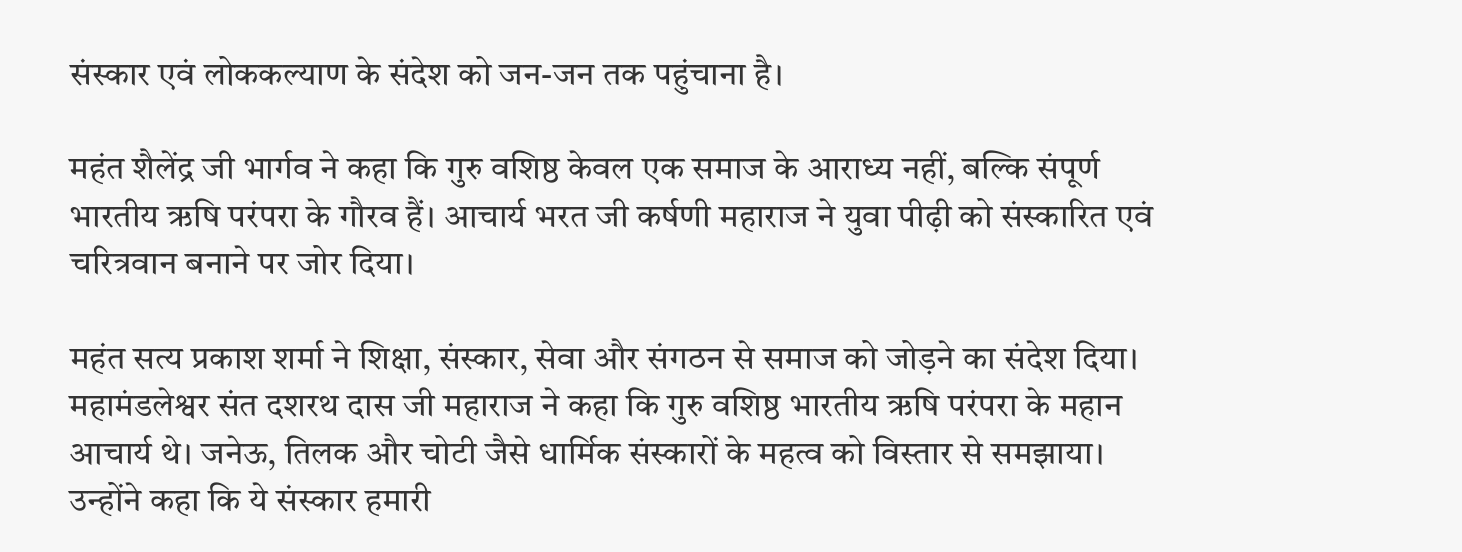संस्कार एवं लोककल्याण के संदेश को जन-जन तक पहुंचाना है।

महंत शैलेंद्र जी भार्गव ने कहा कि गुरु वशिष्ठ केवल एक समाज के आराध्य नहीं, बल्कि संपूर्ण भारतीय ऋषि परंपरा के गौरव हैं। आचार्य भरत जी कर्षणी महाराज ने युवा पीढ़ी को संस्कारित एवं चरित्रवान बनाने पर जोर दिया।

महंत सत्य प्रकाश शर्मा ने शिक्षा, संस्कार, सेवा और संगठन से समाज को जोड़ने का संदेश दिया। महामंडलेश्वर संत दशरथ दास जी महाराज ने कहा कि गुरु वशिष्ठ भारतीय ऋषि परंपरा के महान आचार्य थे। जनेऊ, तिलक और चोटी जैसे धार्मिक संस्कारों के महत्व को विस्तार से समझाया। उन्होंने कहा कि ये संस्कार हमारी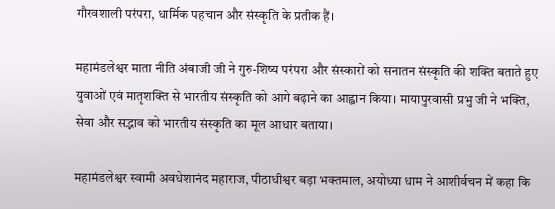गौरवशाली परंपरा, धार्मिक पहचान और संस्कृति के प्रतीक हैं।

महामंडलेश्वर माता नीति अंबाजी जी ने गुरु-शिष्य परंपरा और संस्कारों को सनातन संस्कृति की शक्ति बताते हुए युवाओं एवं मातृशक्ति से भारतीय संस्कृति को आगे बढ़ाने का आह्वान किया। मायापुरवासी प्रभु जी ने भक्ति, सेवा और सद्भाव को भारतीय संस्कृति का मूल आधार बताया।

महामंडलेश्वर स्वामी अवधेशानंद महाराज, पीठाधीश्वर बड़ा भक्तमाल, अयोध्या धाम ने आशीर्वचन में कहा कि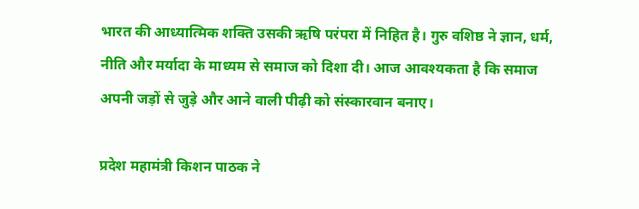भारत की आध्यात्मिक शक्ति उसकी ऋषि परंपरा में निहित है। गुरु वशिष्ठ ने ज्ञान, धर्म, नीति और मर्यादा के माध्यम से समाज को दिशा दी। आज आवश्यकता है कि समाज अपनी जड़ों से जुड़े और आने वाली पीढ़ी को संस्कारवान बनाए।

प्रदेश महामंत्री किशन पाठक ने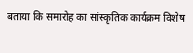बताया कि समारोह का सांस्कृतिक कार्यक्रम विशेष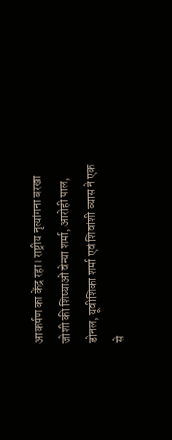आकर्षण का केंद्र रहा। राष्ट्रीय नृत्यांगना बरखा जोशी की शिष्याओं वेन्या शर्मा, आरोही पाल, डोनल, यूवीशिका शर्मा एवं शिवांशी व्यास ने एक से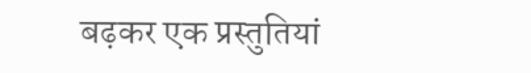बढ़कर एक प्रस्तुतियां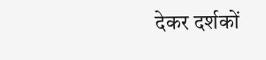देकर दर्शकों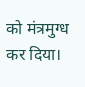को मंत्रमुग्ध कर दिया।